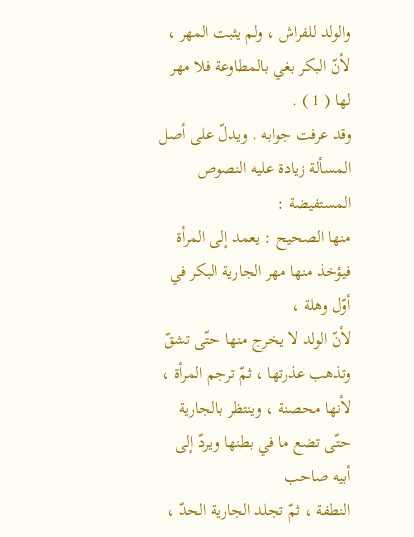والولد للفراش ، ولم يثبت المهر ، لأنّ البكر بغي بالمطاوعة فلا مهر لها ( 1 ) .
وقد عرفت جوابه . ويدلّ على أصل المسألة زيادة عليه النصوص المستفيضة :
منها الصحيح : يعمد إلى المرأة فيؤخذ منها مهر الجارية البكر في أوّل وهلة ،
لأنّ الولد لا يخرج منها حتّى تشقّ وتذهب عذرتها ، ثمّ ترجم المرأة ،
لأنها محصنة ، وينتظر بالجارية حتّى تضع ما في بطنها ويردّ إلى أبيه صاحب
النطفة ، ثمّ تجلد الجارية الحدّ ،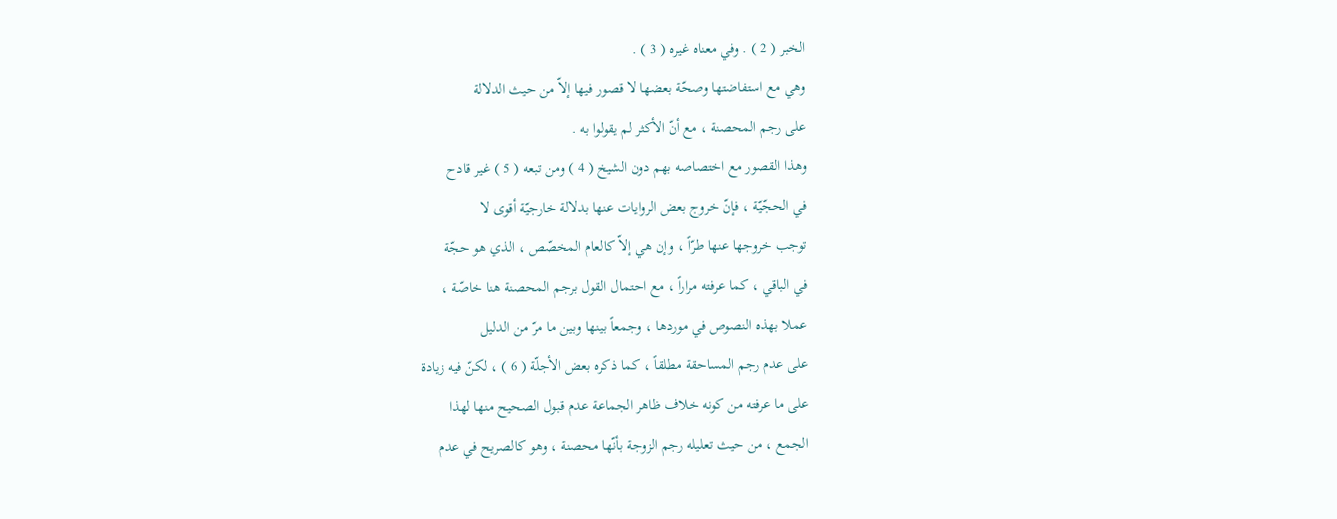الخبر ( 2 ) . وفي معناه غيره ( 3 ) .
وهي مع استفاضتها وصحّة بعضها لا قصور فيها إلاّ من حيث الدلالة
على رجم المحصنة ، مع أنّ الأكثر لم يقولوا به .
وهذا القصور مع اختصاصه بهم دون الشيخ ( 4 ) ومن تبعه ( 5 ) غير قادح
في الحجّيّة ، فإنّ خروج بعض الروايات عنها بدلالة خارجيّة أقوى لا
توجب خروجها عنها طرّاً ، وإن هي إلاّ كالعام المخصّص ، الذي هو حجّة
في الباقي ، كما عرفته مراراً ، مع احتمال القول برجم المحصنة هنا خاصّة ،
عملا بهذه النصوص في موردها ، وجمعاً بينها وبين ما مرّ من الدليل
على عدم رجم المساحقة مطلقاً ، كما ذكره بعض الأجلّة ( 6 ) ، لكنّ فيه زيادة
على ما عرفته من كونه خلاف ظاهر الجماعة عدم قبول الصحيح منها لهذا
الجمع ، من حيث تعليله رجم الزوجة بأنّها محصنة ، وهو كالصريح في عدم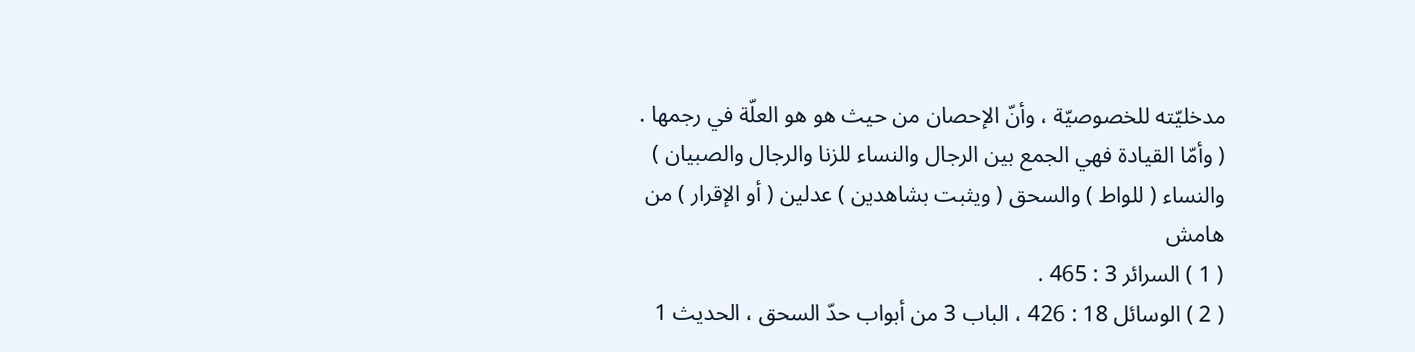مدخليّته للخصوصيّة ، وأنّ الإحصان من حيث هو هو العلّة في رجمها .
( وأمّا القيادة فهي الجمع بين الرجال والنساء للزنا والرجال والصبيان )
والنساء ( للواط ) والسحق ( ويثبت بشاهدين ) عدلين ( أو الإقرار ) من
هامش
( 1 ) السرائر 3 : 465 .
( 2 ) الوسائل 18 : 426 ، الباب 3 من أبواب حدّ السحق ، الحديث 1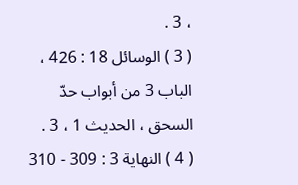، 3 .
( 3 ) الوسائل 18 : 426 ، الباب 3 من أبواب حدّ السحق ، الحديث 1 ، 3 .
( 4 ) النهاية 3 : 309 - 310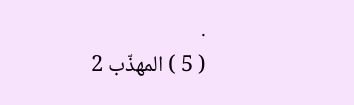.
( 5 ) المهذّب 2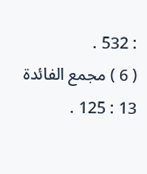: 532 .
( 6 ) مجمع الفائدة 13 : 125 .